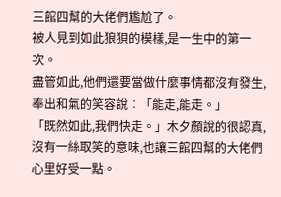三館四幫的大佬們尷尬了。
被人見到如此狼狽的模樣,是一生中的第一次。
盡管如此,他們還要當做什麼事情都沒有發生,奉出和氣的笑容說︰「能走,能走。」
「既然如此,我們快走。」木夕顏說的很認真,沒有一絲取笑的意味,也讓三館四幫的大佬們心里好受一點。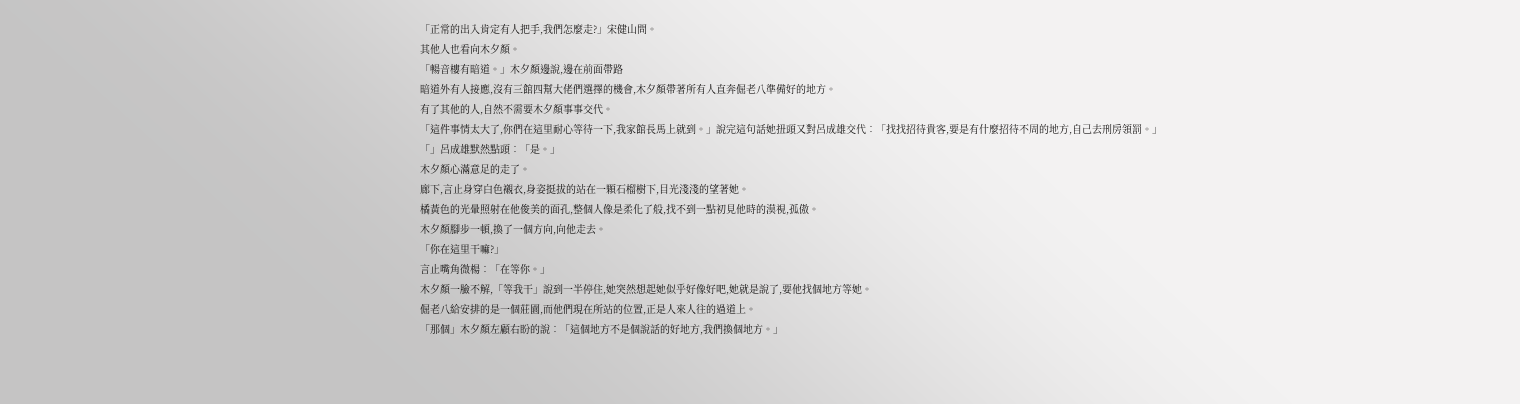「正常的出入肯定有人把手,我們怎麼走?」宋健山問。
其他人也看向木夕顏。
「暢音樓有暗道。」木夕顏邊說,邊在前面帶路
暗道外有人接應,沒有三館四幫大佬們選擇的機會,木夕顏帶著所有人直奔倔老八準備好的地方。
有了其他的人,自然不需要木夕顏事事交代。
「這件事情太大了,你們在這里耐心等待一下,我家館長馬上就到。」說完這句話她扭頭又對呂成雄交代︰「找找招待貴客,要是有什麼招待不周的地方,自己去刑房領罰。」
「」呂成雄默然點頭︰「是。」
木夕顏心滿意足的走了。
廊下,言止身穿白色襯衣,身姿挺拔的站在一顆石榴樹下,目光淺淺的望著她。
橘黃色的光暈照射在他俊美的面孔,整個人像是柔化了般,找不到一點初見他時的漠視,孤傲。
木夕顏腳步一頓,換了一個方向,向他走去。
「你在這里干嘛?」
言止嘴角微楊︰「在等你。」
木夕顏一臉不解,「等我干」說到一半停住,她突然想起她似乎好像好吧,她就是說了,要他找個地方等她。
倔老八給安排的是一個莊園,而他們現在所站的位置,正是人來人往的過道上。
「那個」木夕顏左顧右盼的說︰「這個地方不是個說話的好地方,我們換個地方。」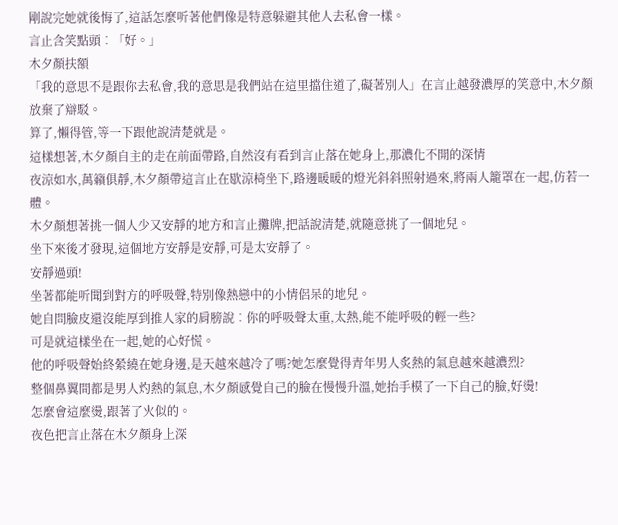剛說完她就後悔了,這話怎麼听著他們像是特意躲避其他人去私會一樣。
言止含笑點頭︰「好。」
木夕顏扶額
「我的意思不是跟你去私會,我的意思是我們站在這里擋住道了,礙著別人」在言止越發濃厚的笑意中,木夕顏放棄了辯駁。
算了,懶得管,等一下跟他說清楚就是。
這樣想著,木夕顏自主的走在前面帶路,自然沒有看到言止落在她身上,那濃化不開的深情
夜涼如水,萬籟俱靜,木夕顏帶這言止在歇涼椅坐下,路邊暖暖的燈光斜斜照射過來,將兩人籠罩在一起,仿若一體。
木夕顏想著挑一個人少又安靜的地方和言止攤牌,把話說清楚,就隨意挑了一個地兒。
坐下來後才發現,這個地方安靜是安靜,可是太安靜了。
安靜過頭!
坐著都能听聞到對方的呼吸聲,特別像熱戀中的小情侶呆的地兒。
她自問臉皮還沒能厚到推人家的肩膀說︰你的呼吸聲太重,太熱,能不能呼吸的輕一些?
可是就這樣坐在一起,她的心好慌。
他的呼吸聲始終縈繞在她身邊,是天越來越冷了嗎?她怎麼覺得青年男人炙熱的氣息越來越濃烈?
整個鼻翼間都是男人灼熱的氣息,木夕顏感覺自己的臉在慢慢升溫,她抬手模了一下自己的臉,好燙!
怎麼會這麼燙,跟著了火似的。
夜色把言止落在木夕顏身上深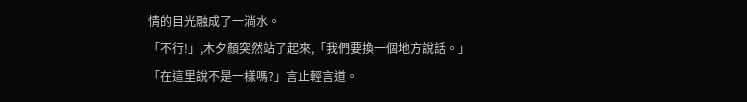情的目光融成了一淌水。
「不行!」,木夕顏突然站了起來,「我們要換一個地方說話。」
「在這里說不是一樣嗎?」言止輕言道。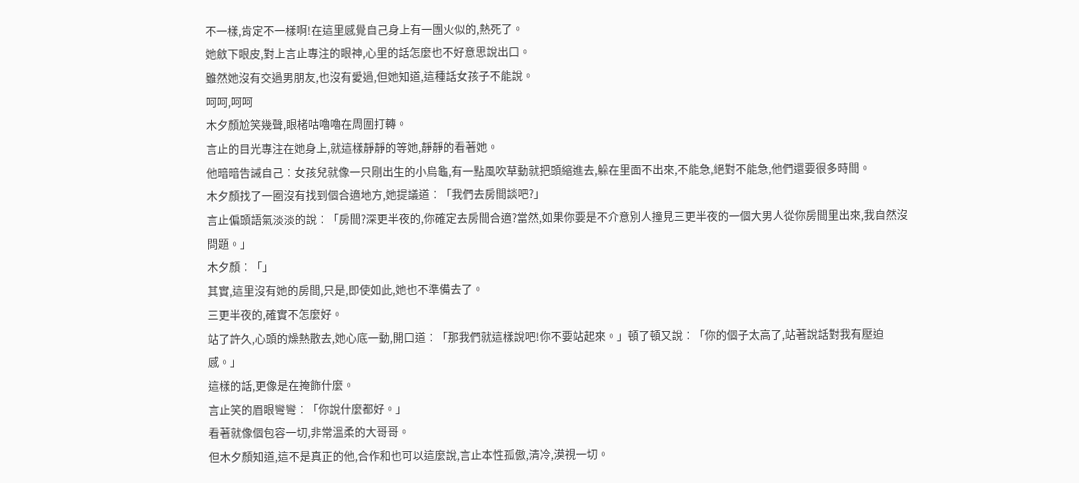不一樣,肯定不一樣啊!在這里感覺自己身上有一團火似的,熱死了。
她斂下眼皮,對上言止專注的眼神,心里的話怎麼也不好意思說出口。
雖然她沒有交過男朋友,也沒有愛過,但她知道,這種話女孩子不能說。
呵呵,呵呵
木夕顏尬笑幾聲,眼楮咕嚕嚕在周圍打轉。
言止的目光專注在她身上,就這樣靜靜的等她,靜靜的看著她。
他暗暗告誡自己︰女孩兒就像一只剛出生的小烏龜,有一點風吹草動就把頭縮進去,躲在里面不出來,不能急,絕對不能急,他們還要很多時間。
木夕顏找了一圈沒有找到個合適地方,她提議道︰「我們去房間談吧?」
言止偏頭語氣淡淡的說︰「房間?深更半夜的,你確定去房間合適?當然,如果你要是不介意別人撞見三更半夜的一個大男人從你房間里出來,我自然沒問題。」
木夕顏︰「」
其實,這里沒有她的房間,只是,即使如此,她也不準備去了。
三更半夜的,確實不怎麼好。
站了許久,心頭的燥熱散去,她心底一動,開口道︰「那我們就這樣說吧!你不要站起來。」頓了頓又說︰「你的個子太高了,站著說話對我有壓迫感。」
這樣的話,更像是在掩飾什麼。
言止笑的眉眼彎彎︰「你說什麼都好。」
看著就像個包容一切,非常溫柔的大哥哥。
但木夕顏知道,這不是真正的他,合作和也可以這麼說,言止本性孤傲,清冷,漠視一切。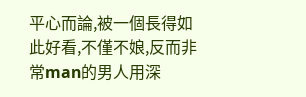平心而論,被一個長得如此好看,不僅不娘,反而非常man的男人用深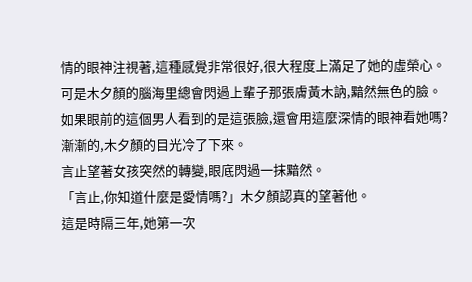情的眼神注視著,這種感覺非常很好,很大程度上滿足了她的虛榮心。
可是木夕顏的腦海里總會閃過上輩子那張膚黃木訥,黯然無色的臉。
如果眼前的這個男人看到的是這張臉,還會用這麼深情的眼神看她嗎?
漸漸的,木夕顏的目光冷了下來。
言止望著女孩突然的轉變,眼底閃過一抹黯然。
「言止,你知道什麼是愛情嗎?」木夕顏認真的望著他。
這是時隔三年,她第一次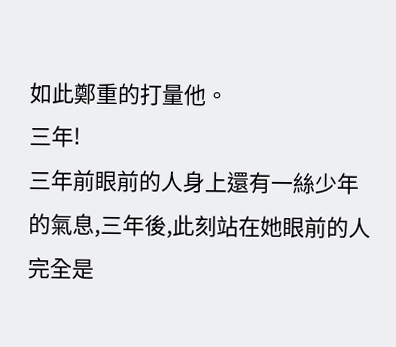如此鄭重的打量他。
三年!
三年前眼前的人身上還有一絲少年的氣息,三年後,此刻站在她眼前的人完全是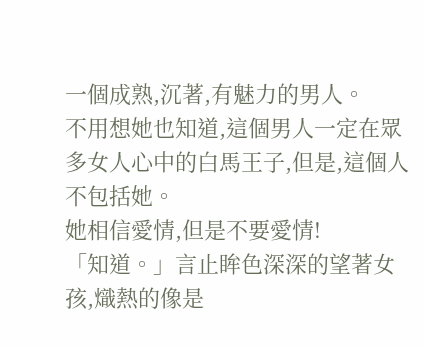一個成熟,沉著,有魅力的男人。
不用想她也知道,這個男人一定在眾多女人心中的白馬王子,但是,這個人不包括她。
她相信愛情,但是不要愛情!
「知道。」言止眸色深深的望著女孩,熾熱的像是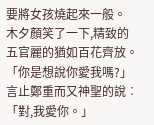要將女孩燒起來一般。
木夕顏笑了一下,精致的五官麗的猶如百花齊放。
「你是想說你愛我嗎?」
言止鄭重而又神聖的說︰「對,我愛你。」